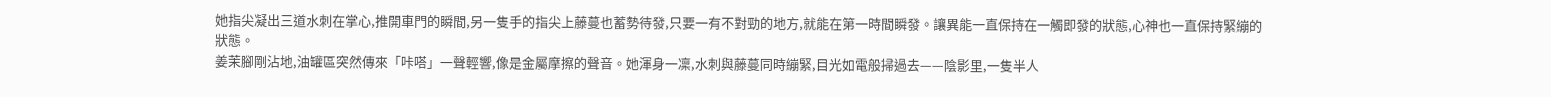她指尖凝出三道水刺在掌心,推開車門的瞬間,另一隻手的指尖上藤蔓也蓄勢待發,只要一有不對勁的地方,就能在第一時間瞬發。讓異能一直保持在一觸即發的狀態,心神也一直保持緊繃的狀態。
姜茉腳剛沾地,油罐區突然傳來「咔嗒」一聲輕響,像是金屬摩擦的聲音。她渾身一凜,水刺與藤蔓同時繃緊,目光如電般掃過去——陰影里,一隻半人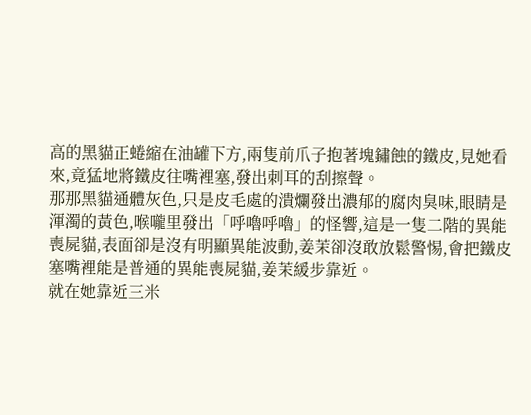高的黑貓正蜷縮在油罐下方,兩隻前爪子抱著塊鏽蝕的鐵皮,見她看來,竟猛地將鐵皮往嘴裡塞,發出刺耳的刮擦聲。
那那黑貓通體灰色,只是皮毛處的潰爛發出濃郁的腐肉臭味,眼睛是渾濁的黃色,喉嚨里發出「呼嚕呼嚕」的怪響,這是一隻二階的異能喪屍貓,表面卻是沒有明顯異能波動,姜茉卻沒敢放鬆警惕,會把鐵皮塞嘴裡能是普通的異能喪屍貓,姜茉緩步靠近。
就在她靠近三米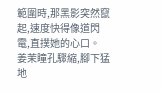範圍時,那黑影突然竄起,速度快得像道閃電,直撲她的心口。
姜茉瞳孔驟縮,腳下猛地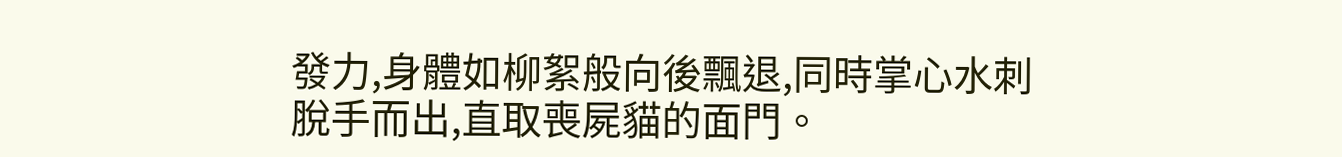發力,身體如柳絮般向後飄退,同時掌心水刺脫手而出,直取喪屍貓的面門。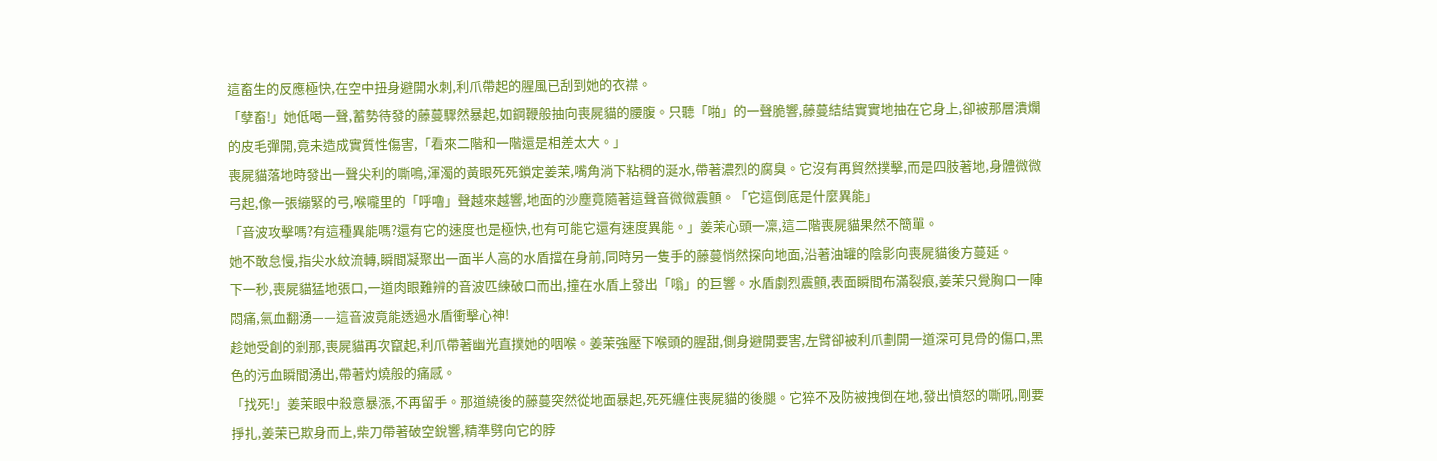這畜生的反應極快,在空中扭身避開水刺,利爪帶起的腥風已刮到她的衣襟。
「孽畜!」她低喝一聲,蓄勢待發的藤蔓驟然暴起,如鋼鞭般抽向喪屍貓的腰腹。只聽「啪」的一聲脆響,藤蔓結結實實地抽在它身上,卻被那層潰爛的皮毛彈開,竟未造成實質性傷害,「看來二階和一階還是相差太大。」
喪屍貓落地時發出一聲尖利的嘶鳴,渾濁的黃眼死死鎖定姜茉,嘴角淌下粘稠的涎水,帶著濃烈的腐臭。它沒有再貿然撲擊,而是四肢著地,身體微微弓起,像一張繃緊的弓,喉嚨里的「呼嚕」聲越來越響,地面的沙塵竟隨著這聲音微微震顫。「它這倒底是什麼異能」
「音波攻擊嗎?有這種異能嗎?還有它的速度也是極快,也有可能它還有速度異能。」姜茉心頭一凜,這二階喪屍貓果然不簡單。
她不敢怠慢,指尖水紋流轉,瞬間凝聚出一面半人高的水盾擋在身前,同時另一隻手的藤蔓悄然探向地面,沿著油罐的陰影向喪屍貓後方蔓延。
下一秒,喪屍貓猛地張口,一道肉眼難辨的音波匹練破口而出,撞在水盾上發出「嗡」的巨響。水盾劇烈震顫,表面瞬間布滿裂痕,姜茉只覺胸口一陣悶痛,氣血翻湧——這音波竟能透過水盾衝擊心神!
趁她受創的剎那,喪屍貓再次竄起,利爪帶著幽光直撲她的咽喉。姜茉強壓下喉頭的腥甜,側身避開要害,左臂卻被利爪劃開一道深可見骨的傷口,黑色的污血瞬間湧出,帶著灼燒般的痛感。
「找死!」姜茉眼中殺意暴漲,不再留手。那道繞後的藤蔓突然從地面暴起,死死纏住喪屍貓的後腿。它猝不及防被拽倒在地,發出憤怒的嘶吼,剛要掙扎,姜茉已欺身而上,柴刀帶著破空銳響,精準劈向它的脖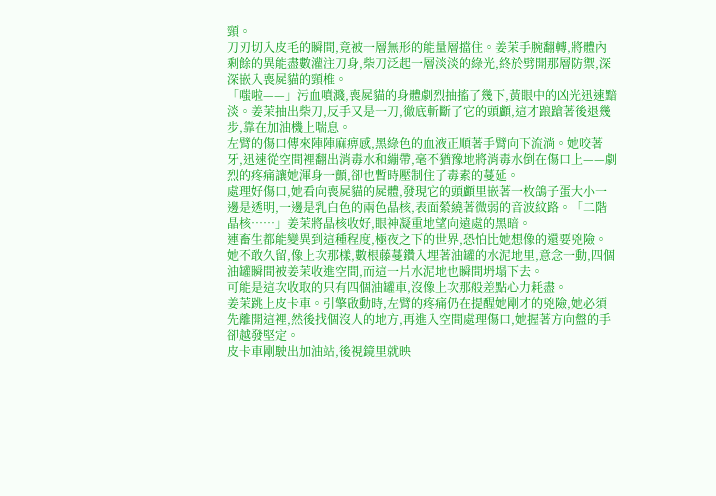頸。
刀刃切入皮毛的瞬間,竟被一層無形的能量層擋住。姜茉手腕翻轉,將體內剩餘的異能盡數灌注刀身,柴刀泛起一層淡淡的綠光,終於劈開那層防禦,深深嵌入喪屍貓的頸椎。
「嗤啦——」污血噴濺,喪屍貓的身體劇烈抽搐了幾下,黃眼中的凶光迅速黯淡。姜茉抽出柴刀,反手又是一刀,徹底斬斷了它的頭顱,這才踉蹌著後退幾步,靠在加油機上喘息。
左臂的傷口傳來陣陣麻痹感,黑綠色的血液正順著手臂向下流淌。她咬著牙,迅速從空間裡翻出消毒水和繃帶,毫不猶豫地將消毒水倒在傷口上——劇烈的疼痛讓她渾身一顫,卻也暫時壓制住了毒素的蔓延。
處理好傷口,她看向喪屍貓的屍體,發現它的頭顱里嵌著一枚鴿子蛋大小一邊是透明,一邊是乳白色的兩色晶核,表面縈繞著微弱的音波紋路。「二階晶核……」姜茉將晶核收好,眼神凝重地望向遠處的黑暗。
連畜生都能變異到這種程度,極夜之下的世界,恐怕比她想像的還要兇險。她不敢久留,像上次那樣,數根藤蔓鑽入埋著油罐的水泥地里,意念一動,四個油罐瞬間被姜茉收進空間,而這一片水泥地也瞬間坍塌下去。
可能是這次收取的只有四個油罐車,沒像上次那般差點心力耗盡。
姜茉跳上皮卡車。引擎啟動時,左臂的疼痛仍在提醒她剛才的兇險,她必須先離開這裡,然後找個沒人的地方,再進入空間處理傷口,她握著方向盤的手卻越發堅定。
皮卡車剛駛出加油站,後視鏡里就映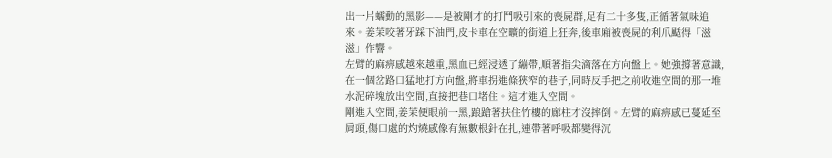出一片蠕動的黑影——是被剛才的打鬥吸引來的喪屍群,足有二十多隻,正循著氣味追來。姜茉咬著牙踩下油門,皮卡車在空曠的街道上狂奔,後車廂被喪屍的利爪颳得「滋滋」作響。
左臂的麻痹感越來越重,黑血已經浸透了繃帶,順著指尖滴落在方向盤上。她強撐著意識,在一個岔路口猛地打方向盤,將車拐進條狹窄的巷子,同時反手把之前收進空間的那一堆水泥碎塊放出空間,直接把巷口堵住。這才進入空間。
剛進入空間,姜茉便眼前一黑,踉蹌著扶住竹樓的廊柱才沒摔倒。左臂的麻痹感已蔓延至肩頭,傷口處的灼燒感像有無數根針在扎,連帶著呼吸都變得沉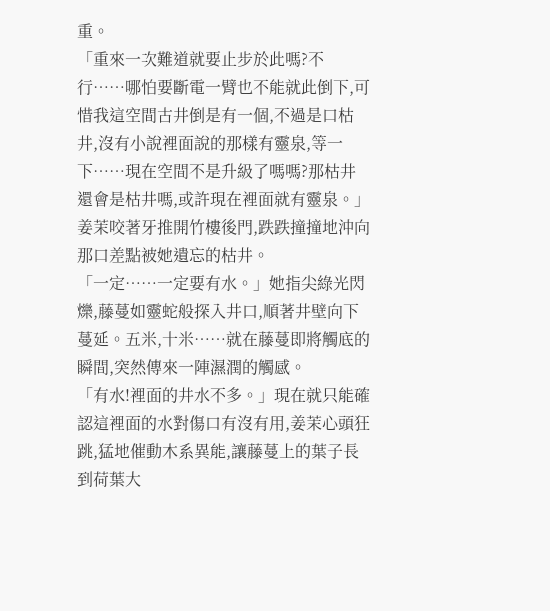重。
「重來一次難道就要止步於此嗎?不行……哪怕要斷電一臂也不能就此倒下,可惜我這空間古井倒是有一個,不過是口枯井,沒有小說裡面說的那樣有靈泉,等一下……現在空間不是升級了嗎嗎?那枯井還會是枯井嗎,或許現在裡面就有靈泉。」
姜茉咬著牙推開竹樓後門,跌跌撞撞地沖向那口差點被她遺忘的枯井。
「一定……一定要有水。」她指尖綠光閃爍,藤蔓如靈蛇般探入井口,順著井壁向下蔓延。五米,十米……就在藤蔓即將觸底的瞬間,突然傳來一陣濕潤的觸感。
「有水!裡面的井水不多。」現在就只能確認這裡面的水對傷口有沒有用,姜茉心頭狂跳,猛地催動木系異能,讓藤蔓上的葉子長到荷葉大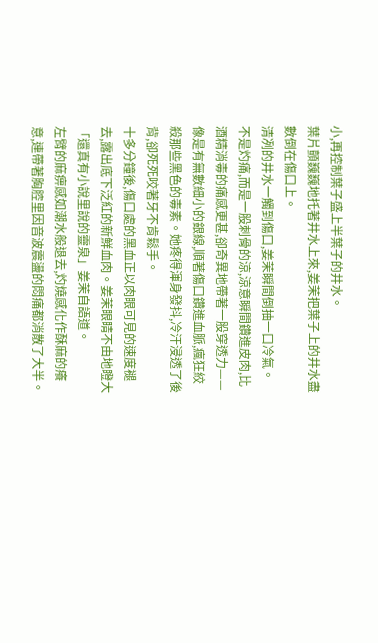小,再控制葉子盛上半葉子的井水。
葉片顫巍巍地托著井水上來,姜茉把葉子上的井水盡數倒在傷口上。
清冽的井水一觸到傷口,姜茉瞬間倒抽一口冷氣。
不是灼痛,而是一股刺骨的涼,涼意瞬間鑽進皮肉,比酒精消毒的痛感更甚,卻奇異地帶著一股穿透力——像是有無數細小的銀線,順著傷口鑽進血脈,瘋狂絞殺那些黑色的毒素。她疼得渾身發抖,冷汗浸透了後背,卻死死咬著牙不肯鬆手。
十多分鐘後,傷口處的黑血正以肉眼可見的速度褪去,露出底下泛紅的新鮮血肉。姜茉眼睛不由地瞪大「還真有小說里說的靈泉」姜茉自語道。
左臂的麻痹感如潮水般退去,灼燒感化作酥麻的癢意,連帶著胸腔里因音波震盪的悶痛都消散了大半。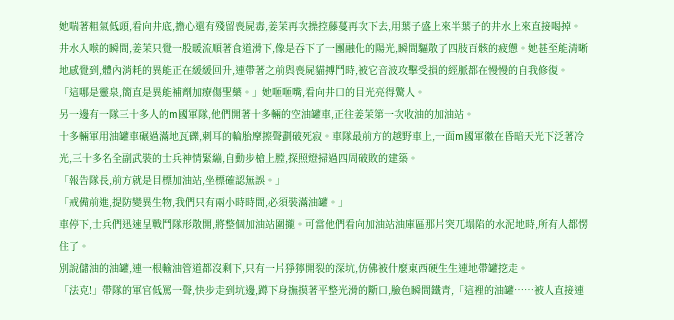她喘著粗氣低頭,看向井底,擔心還有殘留喪屍毒,姜茉再次操控藤蔓再次下去,用葉子盛上來半葉子的井水上來直接喝掉。
井水入喉的瞬間,姜茉只覺一股暖流順著食道滑下,像是吞下了一團融化的陽光,瞬間驅散了四肢百骸的疲憊。她甚至能清晰地感覺到,體內消耗的異能正在緩緩回升,連帶著之前與喪屍貓搏鬥時,被它音波攻擊受損的經脈都在慢慢的自我修復。
「這哪是靈泉,簡直是異能補劑加療傷聖藥。」她咂咂嘴,看向井口的目光亮得驚人。
另一邊有一隊三十多人的m國軍隊,他們開著十多輛的空油罐車,正往姜茉第一次收油的加油站。
十多輛軍用油罐車碾過滿地瓦礫,刺耳的輪胎摩擦聲劃破死寂。車隊最前方的越野車上,一面m國軍徽在昏暗天光下泛著冷光,三十多名全副武裝的士兵神情緊繃,自動步槍上膛,探照燈掃過四周破敗的建築。
「報告隊長,前方就是目標加油站,坐標確認無誤。」
「戒備前進,提防變異生物,我們只有兩小時時間,必須裝滿油罐。」
車停下,士兵們迅速呈戰鬥隊形散開,將整個加油站圍攏。可當他們看向加油站油庫區那片突兀塌陷的水泥地時,所有人都愣住了。
別說儲油的油罐,連一根輸油管道都沒剩下,只有一片猙獰開裂的深坑,仿佛被什麼東西硬生生連地帶罐挖走。
「法克!」帶隊的軍官低罵一聲,快步走到坑邊,蹲下身撫摸著平整光滑的斷口,臉色瞬間鐵青,「這裡的油罐……被人直接連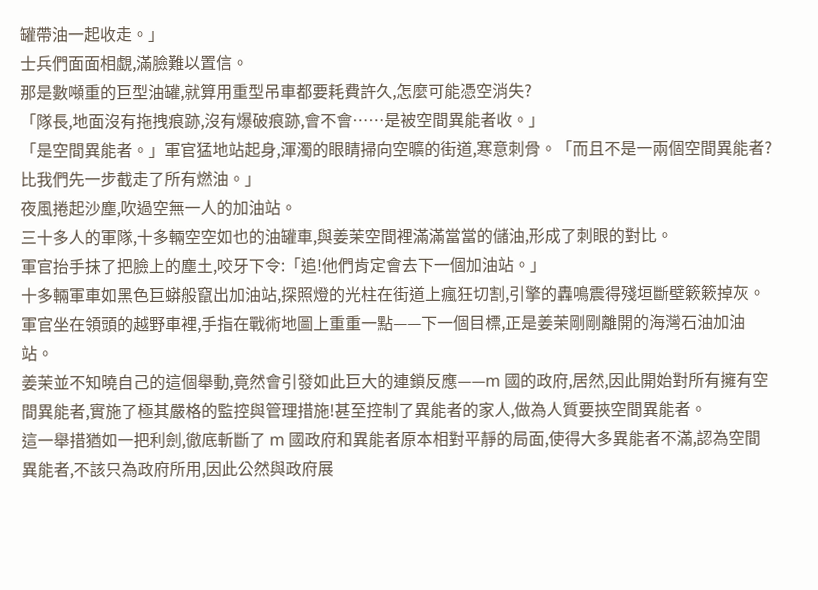罐帶油一起收走。」
士兵們面面相覷,滿臉難以置信。
那是數噸重的巨型油罐,就算用重型吊車都要耗費許久,怎麼可能憑空消失?
「隊長,地面沒有拖拽痕跡,沒有爆破痕跡,會不會……是被空間異能者收。」
「是空間異能者。」軍官猛地站起身,渾濁的眼睛掃向空曠的街道,寒意刺骨。「而且不是一兩個空間異能者?比我們先一步截走了所有燃油。」
夜風捲起沙塵,吹過空無一人的加油站。
三十多人的軍隊,十多輛空空如也的油罐車,與姜茉空間裡滿滿當當的儲油,形成了刺眼的對比。
軍官抬手抹了把臉上的塵土,咬牙下令:「追!他們肯定會去下一個加油站。」
十多輛軍車如黑色巨蟒般竄出加油站,探照燈的光柱在街道上瘋狂切割,引擎的轟鳴震得殘垣斷壁簌簌掉灰。軍官坐在領頭的越野車裡,手指在戰術地圖上重重一點——下一個目標,正是姜茉剛剛離開的海灣石油加油站。
姜茉並不知曉自己的這個舉動,竟然會引發如此巨大的連鎖反應——m 國的政府,居然,因此開始對所有擁有空間異能者,實施了極其嚴格的監控與管理措施!甚至控制了異能者的家人,做為人質要挾空間異能者。
這一舉措猶如一把利劍,徹底斬斷了 m 國政府和異能者原本相對平靜的局面,使得大多異能者不滿,認為空間異能者,不該只為政府所用,因此公然與政府展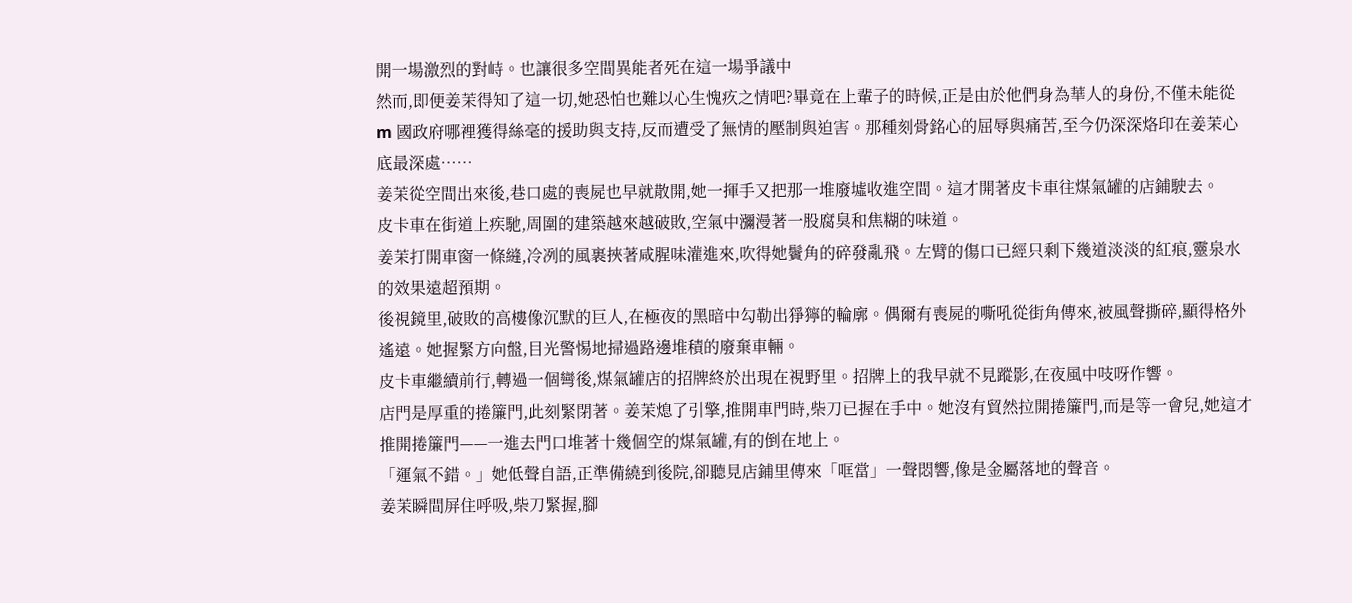開一場激烈的對峙。也讓很多空間異能者死在這一場爭議中
然而,即便姜茉得知了這一切,她恐怕也難以心生愧疚之情吧?畢竟在上輩子的時候,正是由於他們身為華人的身份,不僅未能從 m 國政府哪裡獲得絲毫的援助與支持,反而遭受了無情的壓制與迫害。那種刻骨銘心的屈辱與痛苦,至今仍深深烙印在姜茉心底最深處……
姜茉從空間出來後,巷口處的喪屍也早就散開,她一揮手又把那一堆廢墟收進空間。這才開著皮卡車往煤氣罐的店鋪駛去。
皮卡車在街道上疾馳,周圍的建築越來越破敗,空氣中瀰漫著一股腐臭和焦糊的味道。
姜茉打開車窗一條縫,冷冽的風裹挾著咸腥味灌進來,吹得她鬢角的碎發亂飛。左臂的傷口已經只剩下幾道淡淡的紅痕,靈泉水的效果遠超預期。
後視鏡里,破敗的高樓像沉默的巨人,在極夜的黑暗中勾勒出猙獰的輪廓。偶爾有喪屍的嘶吼從街角傳來,被風聲撕碎,顯得格外遙遠。她握緊方向盤,目光警惕地掃過路邊堆積的廢棄車輛。
皮卡車繼續前行,轉過一個彎後,煤氣罐店的招牌終於出現在視野里。招牌上的我早就不見蹤影,在夜風中吱呀作響。
店門是厚重的捲簾門,此刻緊閉著。姜茉熄了引擎,推開車門時,柴刀已握在手中。她沒有貿然拉開捲簾門,而是等一會兒,她這才推開捲簾門——一進去門口堆著十幾個空的煤氣罐,有的倒在地上。
「運氣不錯。」她低聲自語,正準備繞到後院,卻聽見店鋪里傳來「哐當」一聲悶響,像是金屬落地的聲音。
姜茉瞬間屏住呼吸,柴刀緊握,腳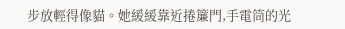步放輕得像貓。她緩緩靠近捲簾門,手電筒的光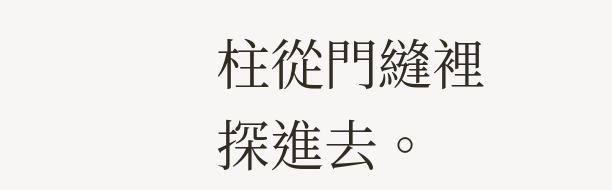柱從門縫裡探進去。